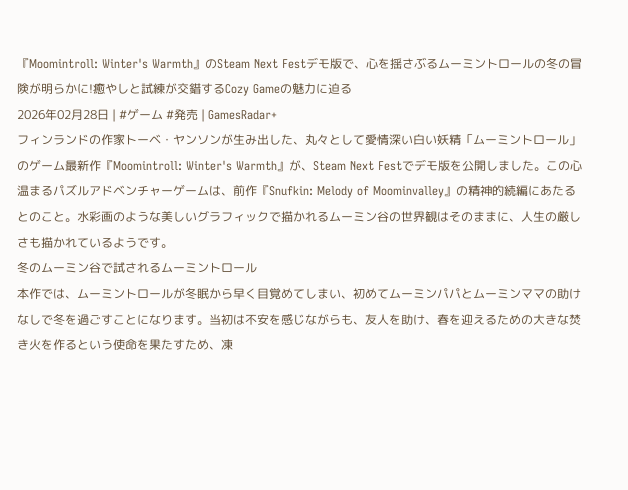『Moomintroll: Winter's Warmth』のSteam Next Festデモ版で、心を揺さぶるムーミントロールの冬の冒険が明らかに!癒やしと試練が交錯するCozy Gameの魅力に迫る
2026年02月28日 | #ゲーム #発売 | GamesRadar+
フィンランドの作家トーベ・ヤンソンが生み出した、丸々として愛情深い白い妖精「ムーミントロール」のゲーム最新作『Moomintroll: Winter's Warmth』が、Steam Next Festでデモ版を公開しました。この心温まるパズルアドベンチャーゲームは、前作『Snufkin: Melody of Moominvalley』の精神的続編にあたるとのこと。水彩画のような美しいグラフィックで描かれるムーミン谷の世界観はそのままに、人生の厳しさも描かれているようです。
冬のムーミン谷で試されるムーミントロール
本作では、ムーミントロールが冬眠から早く目覚めてしまい、初めてムーミンパパとムーミンママの助けなしで冬を過ごすことになります。当初は不安を感じながらも、友人を助け、春を迎えるための大きな焚き火を作るという使命を果たすため、凍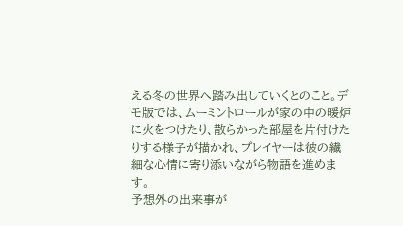える冬の世界へ踏み出していくとのこと。デモ版では、ムーミントロールが家の中の暖炉に火をつけたり、散らかった部屋を片付けたりする様子が描かれ、プレイヤーは彼の繊細な心情に寄り添いながら物語を進めます。
予想外の出来事が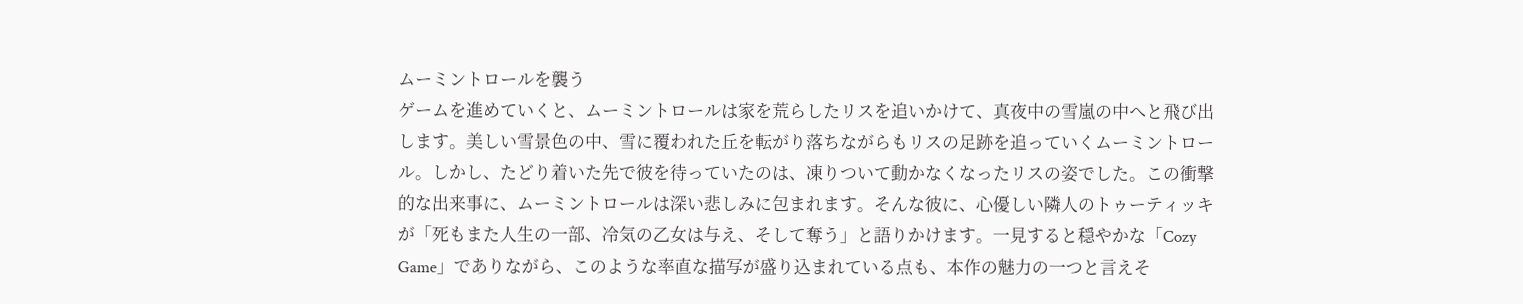ムーミントロールを襲う
ゲームを進めていくと、ムーミントロールは家を荒らしたリスを追いかけて、真夜中の雪嵐の中へと飛び出します。美しい雪景色の中、雪に覆われた丘を転がり落ちながらもリスの足跡を追っていくムーミントロール。しかし、たどり着いた先で彼を待っていたのは、凍りついて動かなくなったリスの姿でした。この衝撃的な出来事に、ムーミントロールは深い悲しみに包まれます。そんな彼に、心優しい隣人のトゥーティッキが「死もまた人生の一部、冷気の乙女は与え、そして奪う」と語りかけます。一見すると穏やかな「Cozy Game」でありながら、このような率直な描写が盛り込まれている点も、本作の魅力の一つと言えそ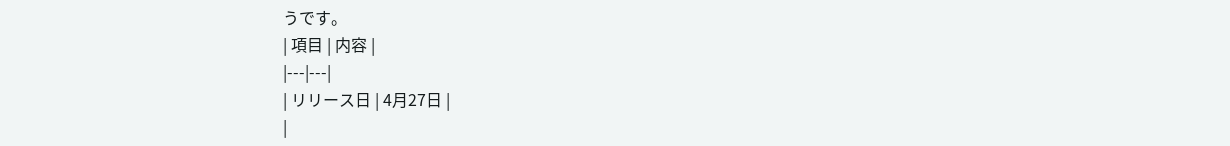うです。
| 項目 | 内容 |
|---|---|
| リリース日 | 4月27日 |
|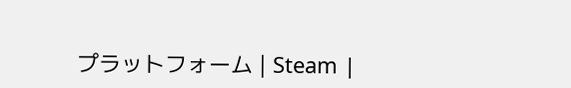プラットフォーム | Steam |